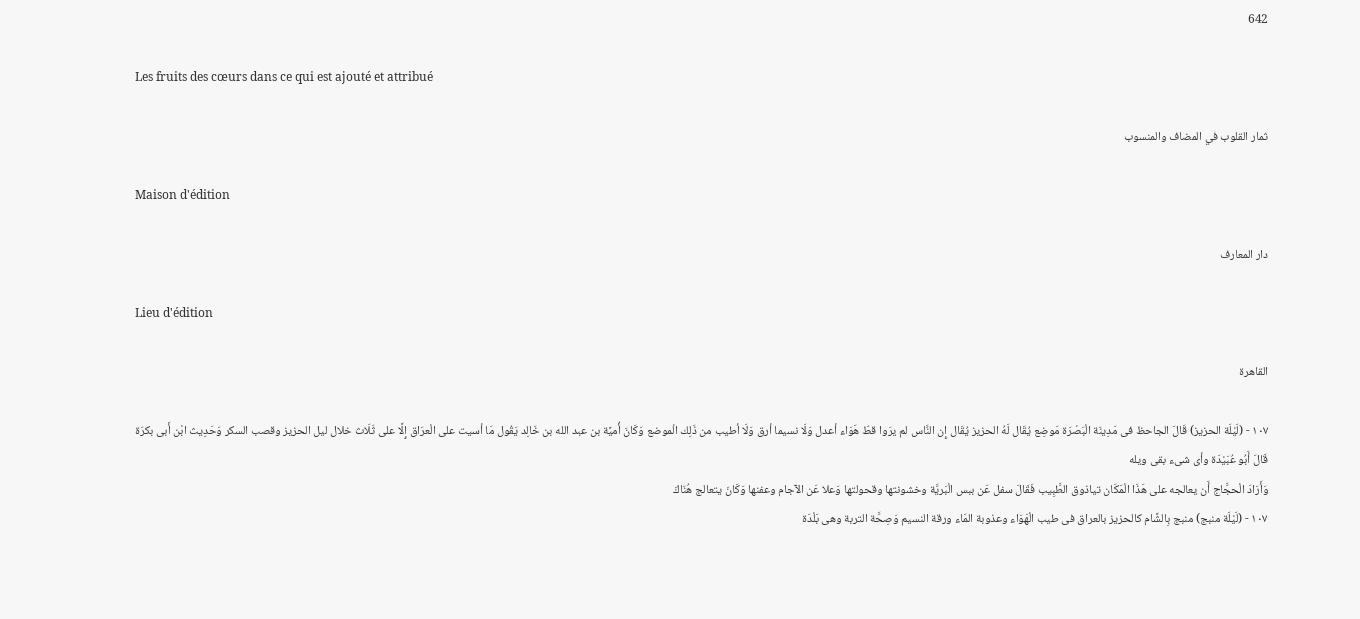642

Les fruits des cœurs dans ce qui est ajouté et attribué

ثمار القلوب في المضاف والمنسوب

Maison d'édition

دار المعارف

Lieu d'édition

القاهرة

١٠٧ - (لَيْلَة الحزيز) قَالَ الجاحظ فى مَدِينَة الْبَصْرَة مَوضِع يُقَال لَهُ الحزيز يُقَال إِن النَّاس لم يرَوا قطّ هَوَاء أعدل وَلَا نسيما أرق وَلَا أطيب من ذَلِك الْموضع وَكَانَ أُميَّة بن عبد الله بن خَالِد يَقُول مَا أسيت على الْعرَاق إِلَّا على ثَلَاث خلال ليل الحزيز وقصب السكر وَحَدِيث ابْن أَبى بكرَة قَالَ أَبُو عُبَيْدَة وأى شىء بقى ويله
وَأَرَادَ الْحجَّاج أَن يعالجه على هَذَا الْمَكَان تياذوق الطَّبِيب فَقَالَ سفل عَن ببس الْبَريَّة وخشونتها وقحولتها وَعلا عَن الآجام وعفنها وَكَانَ يتعالج هُنَاكَ
١٠٧ - (لَيْلَة منبج) منبج بِالشَّام كالحزيز بالعراق فى طيب الْهَوَاء وعذوبة المَاء ورقة النسيم وَصِحَّة التربة وهى بَلْدَة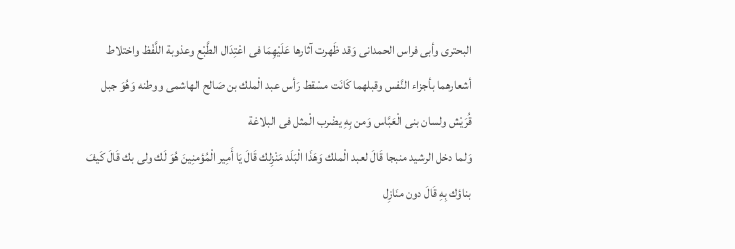البحترى وأبى فراس الحمدانى وَقد ظَهرت آثارها عَلَيْهِمَا فى اعْتِدَال الطَّبْع وعذوبة اللَّفْظ واختلاط أشعارهما بأجزاء النَّفس وقبلهما كَانَت مسْقط رَأس عبد الْملك بن صَالح الهاشمى ووطنه وَهُوَ جبل قُرَيْش ولسان بنى الْعَبَّاس وَمن بِهِ يضْرب الْمثل فى البلاغة
وَلما دخل الرشيد منبجا قَالَ لعبد الْملك وَهَذَا الْبَلَد مَنْزِلك قَالَ يَا أَمِير الْمُؤمنِينَ هُوَ لَك ولى بك قَالَ كَيفَ بناؤك بِهِ قَالَ دون منَازِل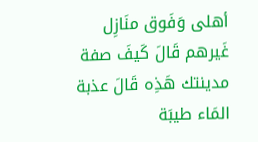أهلى وَفَوق منَازِل غَيرهم قَالَ كَيفَ صفة مدينتك هَذِه قَالَ عذبة المَاء طيبَة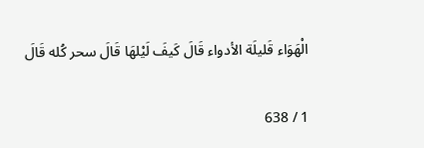الْهَوَاء قَليلَة الأدواء قَالَ كَيفَ لَيْلهَا قَالَ سحر كُله قَالَ

1 / 638